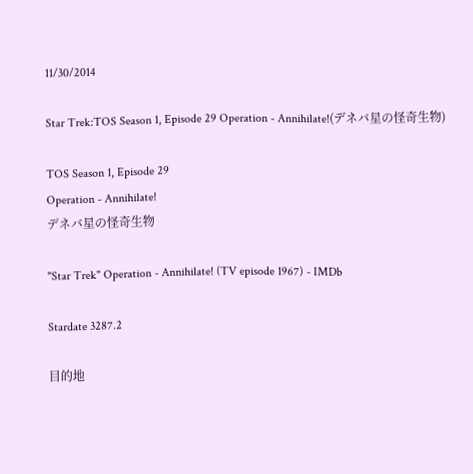11/30/2014

Star Trek:TOS Season 1, Episode 29 Operation - Annihilate!(デネバ星の怪奇生物)

TOS Season 1, Episode 29
Operation - Annihilate!
デネバ星の怪奇生物

"Star Trek" Operation - Annihilate! (TV episode 1967) - IMDb

Stardate 3287.2

目的地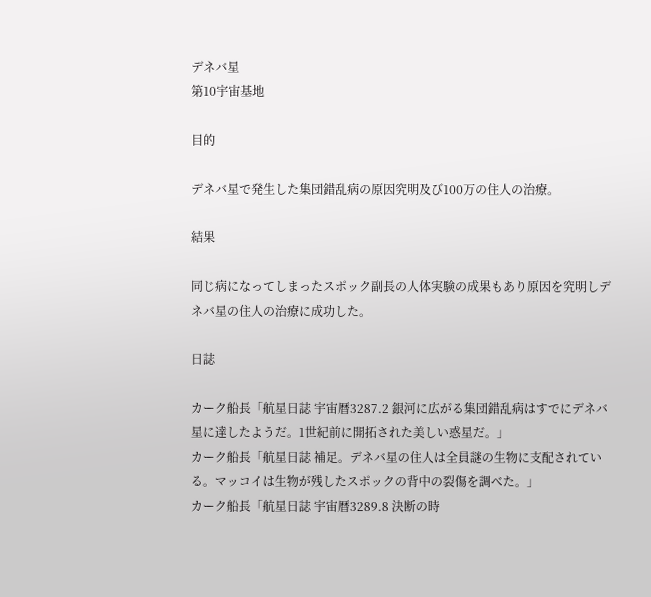デネバ星
第10宇宙基地

目的

デネバ星で発生した集団錯乱病の原因究明及び100万の住人の治療。

結果

同じ病になってしまったスポック副長の人体実験の成果もあり原因を究明しデネバ星の住人の治療に成功した。

日誌

カーク船長「航星日誌 宇宙暦3287.2 銀河に広がる集団錯乱病はすでにデネバ星に達したようだ。1世紀前に開拓された美しい惑星だ。」
カーク船長「航星日誌 補足。デネバ星の住人は全員謎の生物に支配されている。マッコイは生物が残したスポックの背中の裂傷を調べた。」
カーク船長「航星日誌 宇宙暦3289.8 決断の時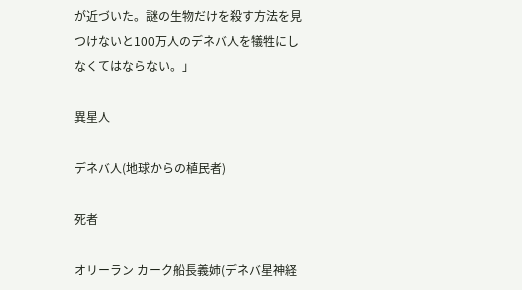が近づいた。謎の生物だけを殺す方法を見つけないと100万人のデネバ人を犠牲にしなくてはならない。」

異星人

デネバ人(地球からの植民者)

死者

オリーラン カーク船長義姉(デネバ星神経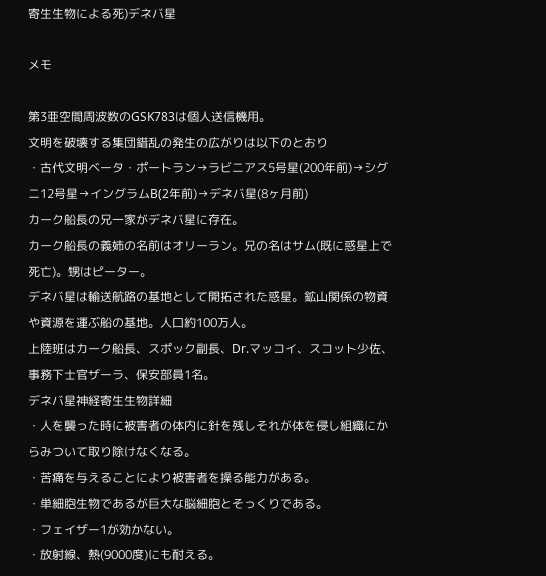寄生生物による死)デネバ星

メモ

第3亜空間周波数のGSK783は個人送信機用。
文明を破壊する集団錯乱の発生の広がりは以下のとおり
・古代文明ベータ・ポートラン→ラビニアス5号星(200年前)→シグニ12号星→イングラムB(2年前)→デネバ星(8ヶ月前)
カーク船長の兄一家がデネバ星に存在。
カーク船長の義姉の名前はオリーラン。兄の名はサム(既に惑星上で死亡)。甥はピーター。
デネバ星は輸送航路の基地として開拓された惑星。鉱山関係の物資や資源を運ぶ船の基地。人口約100万人。
上陸班はカーク船長、スポック副長、Dr.マッコイ、スコット少佐、事務下士官ザーラ、保安部員1名。
デネバ星神経寄生生物詳細
・人を襲った時に被害者の体内に針を残しそれが体を侵し組織にからみついて取り除けなくなる。
・苦痛を与えることにより被害者を操る能力がある。
・単細胞生物であるが巨大な脳細胞とそっくりである。
・フェイザー1が効かない。
・放射線、熱(9000度)にも耐える。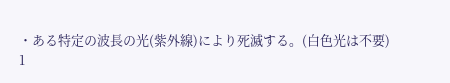・ある特定の波長の光(紫外線)により死滅する。(白色光は不要)
1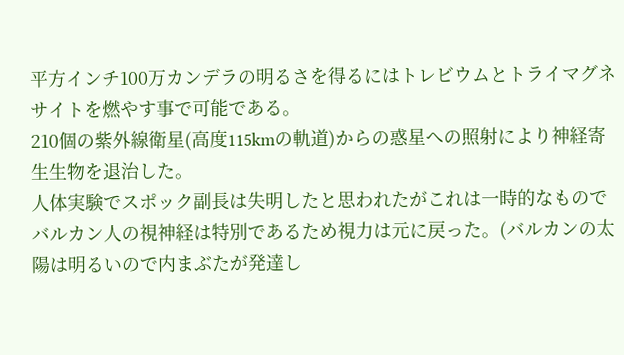平方インチ100万カンデラの明るさを得るにはトレビウムとトライマグネサイトを燃やす事で可能である。
210個の紫外線衛星(高度115kmの軌道)からの惑星への照射により神経寄生生物を退治した。
人体実験でスポック副長は失明したと思われたがこれは一時的なものでバルカン人の視神経は特別であるため視力は元に戻った。(バルカンの太陽は明るいので内まぶたが発達し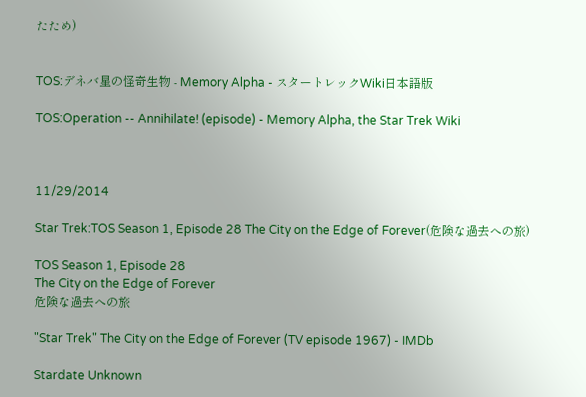たため)


TOS:デネバ星の怪奇生物 - Memory Alpha - スタートレックWiki日本語版

TOS:Operation -- Annihilate! (episode) - Memory Alpha, the Star Trek Wiki



11/29/2014

Star Trek:TOS Season 1, Episode 28 The City on the Edge of Forever(危険な過去への旅)

TOS Season 1, Episode 28
The City on the Edge of Forever
危険な過去への旅

"Star Trek" The City on the Edge of Forever (TV episode 1967) - IMDb

Stardate Unknown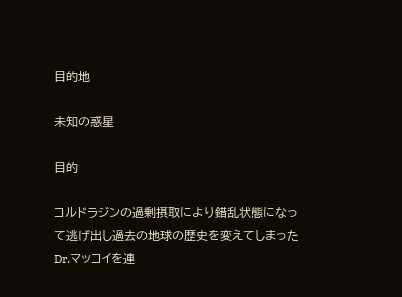目的地

未知の惑星

目的

コルドラジンの過剰摂取により錯乱状態になって逃げ出し過去の地球の歴史を変えてしまったDr.マッコイを連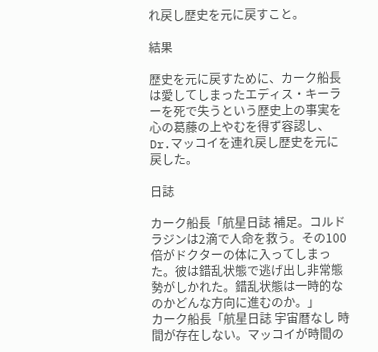れ戻し歴史を元に戻すこと。

結果

歴史を元に戻すために、カーク船長は愛してしまったエディス・キーラーを死で失うという歴史上の事実を心の葛藤の上やむを得ず容認し、Dr.マッコイを連れ戻し歴史を元に戻した。

日誌

カーク船長「航星日誌 補足。コルドラジンは2滴で人命を救う。その100倍がドクターの体に入ってしまった。彼は錯乱状態で逃げ出し非常態勢がしかれた。錯乱状態は一時的なのかどんな方向に進むのか。」
カーク船長「航星日誌 宇宙暦なし 時間が存在しない。マッコイが時間の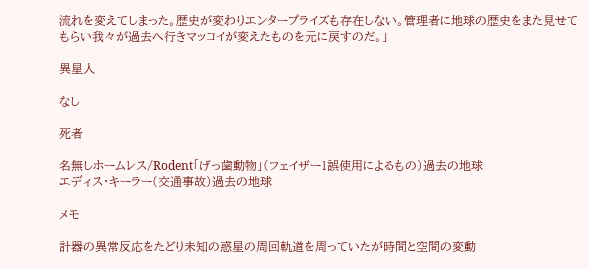流れを変えてしまった。歴史が変わりエンタープライズも存在しない。管理者に地球の歴史をまた見せてもらい我々が過去へ行きマッコイが変えたものを元に戻すのだ。」

異星人

なし

死者

名無しホームレス/Rodent「げっ歯動物」(フェイザー1誤使用によるもの)過去の地球
エディス・キーラー(交通事故)過去の地球

メモ

計器の異常反応をたどり未知の惑星の周回軌道を周っていたが時間と空間の変動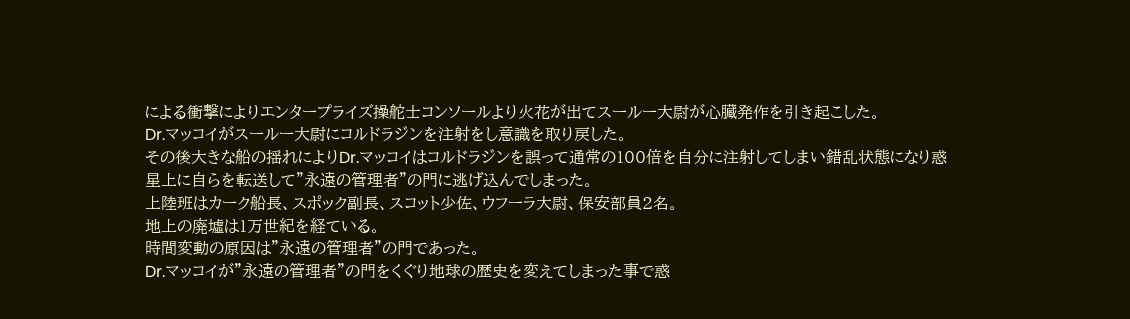による衝撃によりエンタープライズ操舵士コンソールより火花が出てスールー大尉が心臓発作を引き起こした。
Dr.マッコイがスールー大尉にコルドラジンを注射をし意識を取り戻した。
その後大きな船の揺れによりDr.マッコイはコルドラジンを誤って通常の100倍を自分に注射してしまい錯乱状態になり惑星上に自らを転送して”永遠の管理者”の門に逃げ込んでしまった。
上陸班はカーク船長、スポック副長、スコット少佐、ウフーラ大尉、保安部員2名。
地上の廃墟は1万世紀を経ている。
時間変動の原因は”永遠の管理者”の門であった。
Dr.マッコイが”永遠の管理者”の門をくぐり地球の歴史を変えてしまった事で惑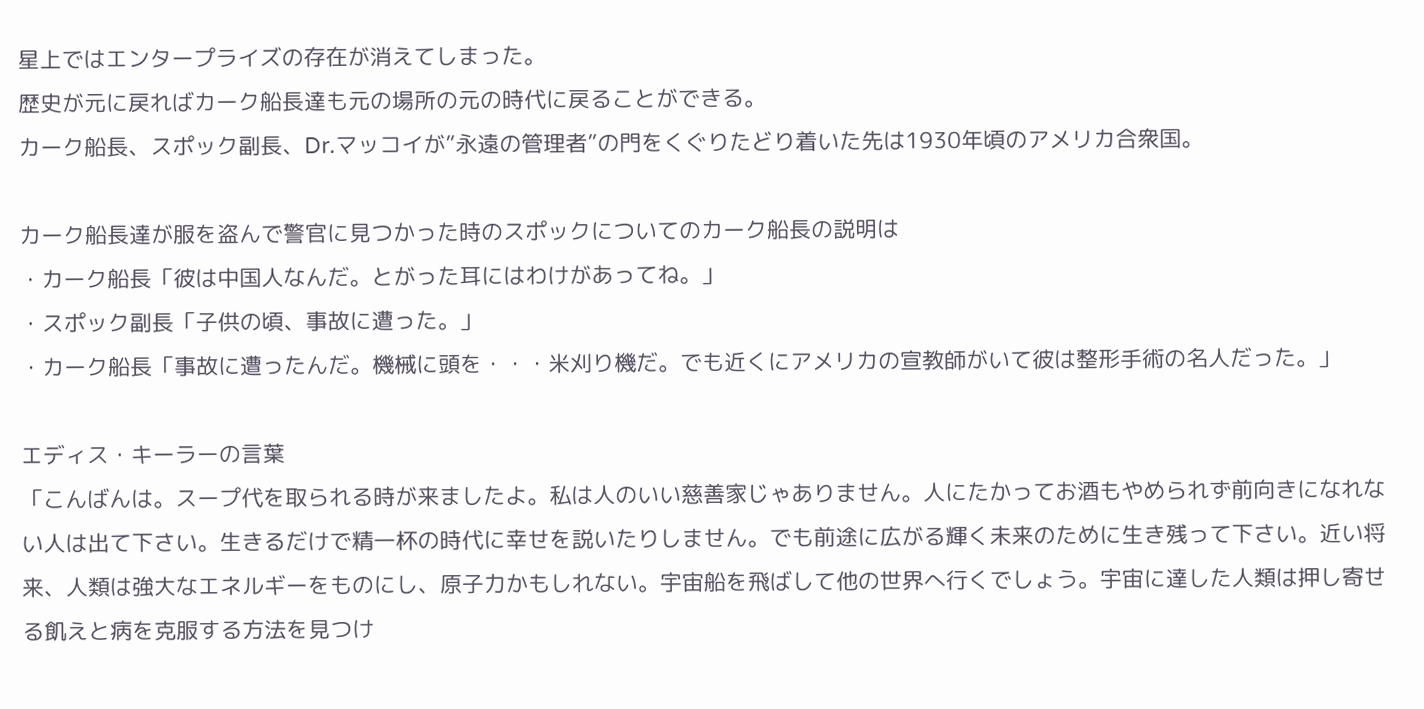星上ではエンタープライズの存在が消えてしまった。
歴史が元に戻ればカーク船長達も元の場所の元の時代に戻ることができる。
カーク船長、スポック副長、Dr.マッコイが”永遠の管理者”の門をくぐりたどり着いた先は1930年頃のアメリカ合衆国。

カーク船長達が服を盗んで警官に見つかった時のスポックについてのカーク船長の説明は
・カーク船長「彼は中国人なんだ。とがった耳にはわけがあってね。」
・スポック副長「子供の頃、事故に遭った。」
・カーク船長「事故に遭ったんだ。機械に頭を・・・米刈り機だ。でも近くにアメリカの宣教師がいて彼は整形手術の名人だった。」

エディス・キーラーの言葉
「こんばんは。スープ代を取られる時が来ましたよ。私は人のいい慈善家じゃありません。人にたかってお酒もやめられず前向きになれない人は出て下さい。生きるだけで精一杯の時代に幸せを説いたりしません。でも前途に広がる輝く未来のために生き残って下さい。近い将来、人類は強大なエネルギーをものにし、原子力かもしれない。宇宙船を飛ばして他の世界へ行くでしょう。宇宙に達した人類は押し寄せる飢えと病を克服する方法を見つけ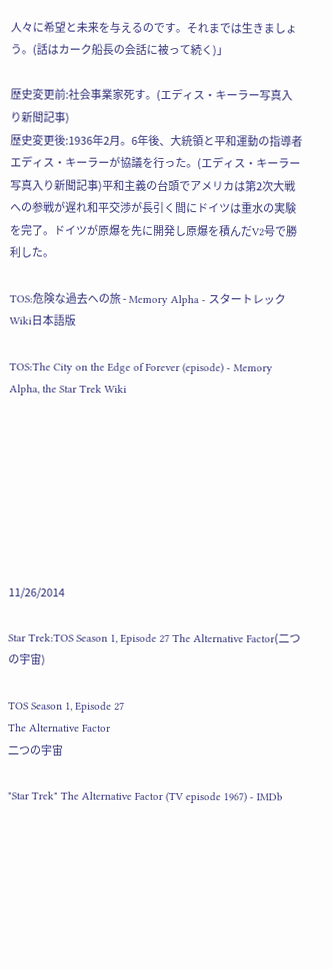人々に希望と未来を与えるのです。それまでは生きましょう。(話はカーク船長の会話に被って続く)」

歴史変更前:社会事業家死す。(エディス・キーラー写真入り新聞記事)
歴史変更後:1936年2月。6年後、大統領と平和運動の指導者エディス・キーラーが協議を行った。(エディス・キーラー写真入り新聞記事)平和主義の台頭でアメリカは第2次大戦への参戦が遅れ和平交渉が長引く間にドイツは重水の実験を完了。ドイツが原爆を先に開発し原爆を積んだV2号で勝利した。

TOS:危険な過去への旅 - Memory Alpha - スタートレックWiki日本語版

TOS:The City on the Edge of Forever (episode) - Memory Alpha, the Star Trek Wiki








11/26/2014

Star Trek:TOS Season 1, Episode 27 The Alternative Factor(二つの宇宙)

TOS Season 1, Episode 27
The Alternative Factor
二つの宇宙

"Star Trek" The Alternative Factor (TV episode 1967) - IMDb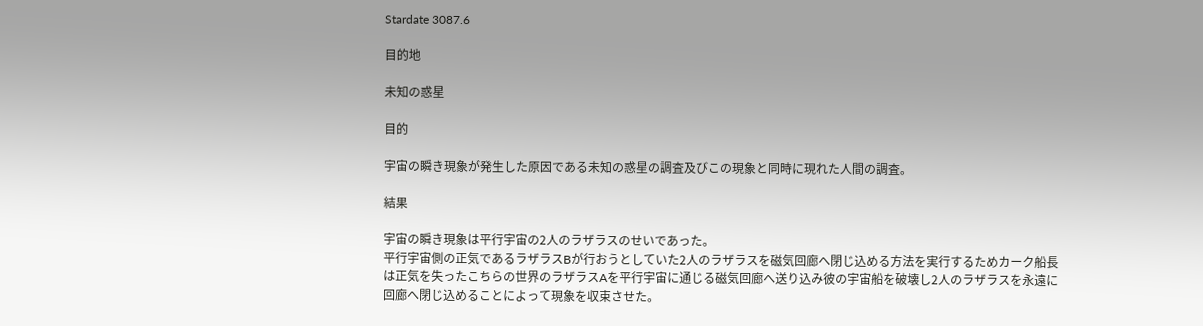Stardate 3087.6

目的地

未知の惑星

目的

宇宙の瞬き現象が発生した原因である未知の惑星の調査及びこの現象と同時に現れた人間の調査。

結果

宇宙の瞬き現象は平行宇宙の2人のラザラスのせいであった。
平行宇宙側の正気であるラザラスBが行おうとしていた2人のラザラスを磁気回廊へ閉じ込める方法を実行するためカーク船長は正気を失ったこちらの世界のラザラスAを平行宇宙に通じる磁気回廊へ送り込み彼の宇宙船を破壊し2人のラザラスを永遠に回廊へ閉じ込めることによって現象を収束させた。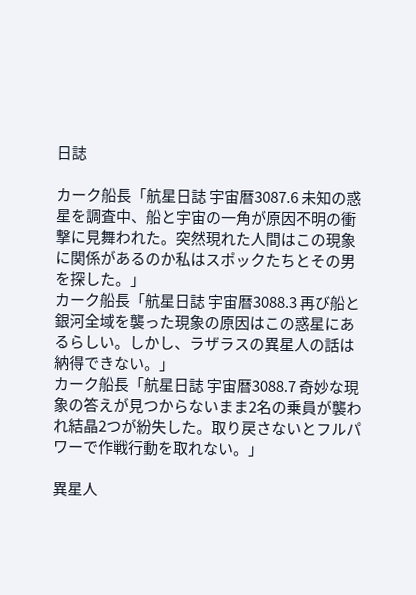日誌

カーク船長「航星日誌 宇宙暦3087.6 未知の惑星を調査中、船と宇宙の一角が原因不明の衝撃に見舞われた。突然現れた人間はこの現象に関係があるのか私はスポックたちとその男を探した。」
カーク船長「航星日誌 宇宙暦3088.3 再び船と銀河全域を襲った現象の原因はこの惑星にあるらしい。しかし、ラザラスの異星人の話は納得できない。」
カーク船長「航星日誌 宇宙暦3088.7 奇妙な現象の答えが見つからないまま2名の乗員が襲われ結晶2つが紛失した。取り戻さないとフルパワーで作戦行動を取れない。」

異星人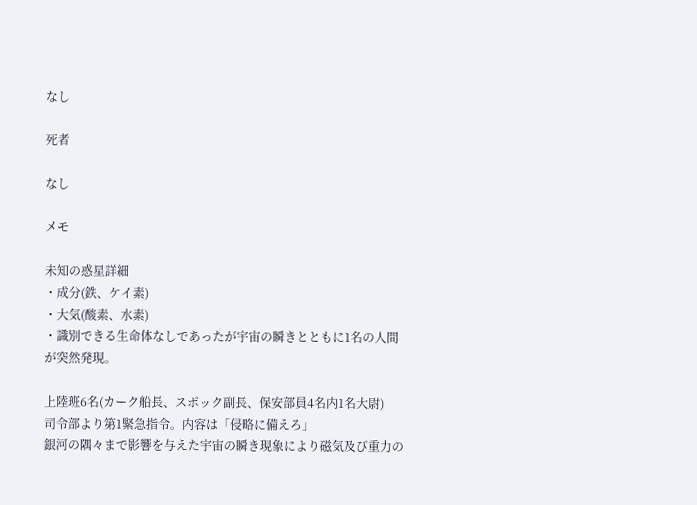なし

死者

なし

メモ

未知の惑星詳細
・成分(鉄、ケイ素)
・大気(酸素、水素)
・識別できる生命体なしであったが宇宙の瞬きとともに1名の人間が突然発現。

上陸班6名(カーク船長、スポック副長、保安部員4名内1名大尉)
司令部より第1緊急指令。内容は「侵略に備えろ」
銀河の隅々まで影響を与えた宇宙の瞬き現象により磁気及び重力の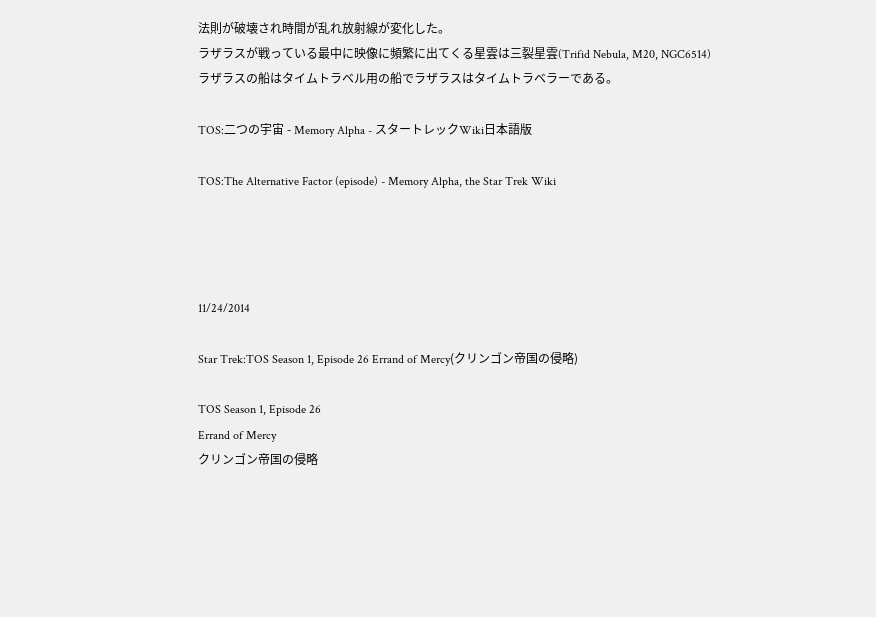法則が破壊され時間が乱れ放射線が変化した。
ラザラスが戦っている最中に映像に頻繁に出てくる星雲は三裂星雲(Trifid Nebula, M20, NGC6514)
ラザラスの船はタイムトラベル用の船でラザラスはタイムトラベラーである。

TOS:二つの宇宙 - Memory Alpha - スタートレックWiki日本語版

TOS:The Alternative Factor (episode) - Memory Alpha, the Star Trek Wiki




11/24/2014

Star Trek:TOS Season 1, Episode 26 Errand of Mercy(クリンゴン帝国の侵略)

TOS Season 1, Episode 26
Errand of Mercy
クリンゴン帝国の侵略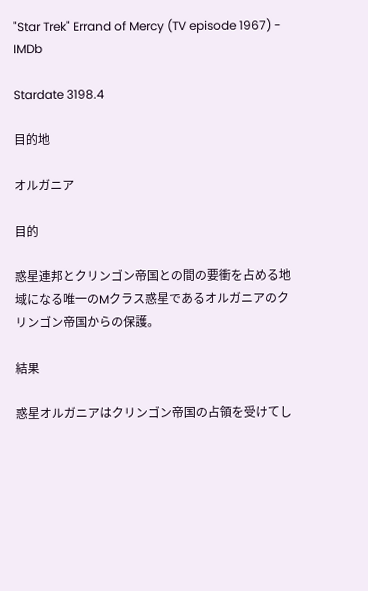"Star Trek" Errand of Mercy (TV episode 1967) - IMDb

Stardate 3198.4

目的地

オルガニア

目的

惑星連邦とクリンゴン帝国との間の要衝を占める地域になる唯一のMクラス惑星であるオルガニアのクリンゴン帝国からの保護。

結果

惑星オルガニアはクリンゴン帝国の占領を受けてし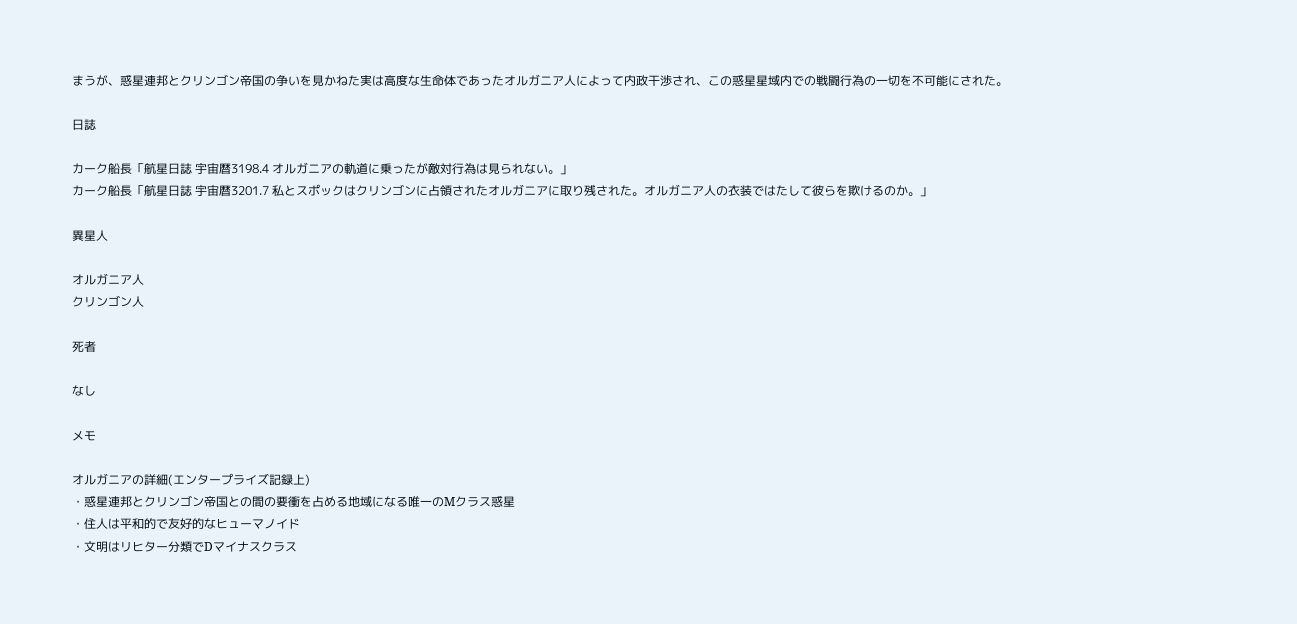まうが、惑星連邦とクリンゴン帝国の争いを見かねた実は高度な生命体であったオルガニア人によって内政干渉され、この惑星星域内での戦闘行為の一切を不可能にされた。

日誌

カーク船長「航星日誌 宇宙暦3198.4 オルガニアの軌道に乗ったが敵対行為は見られない。」
カーク船長「航星日誌 宇宙暦3201.7 私とスポックはクリンゴンに占領されたオルガニアに取り残された。オルガニア人の衣装ではたして彼らを欺けるのか。」

異星人

オルガニア人
クリンゴン人

死者

なし

メモ

オルガニアの詳細(エンタープライズ記録上)
・惑星連邦とクリンゴン帝国との間の要衝を占める地域になる唯一のMクラス惑星
・住人は平和的で友好的なヒューマノイド
・文明はリヒター分類でDマイナスクラス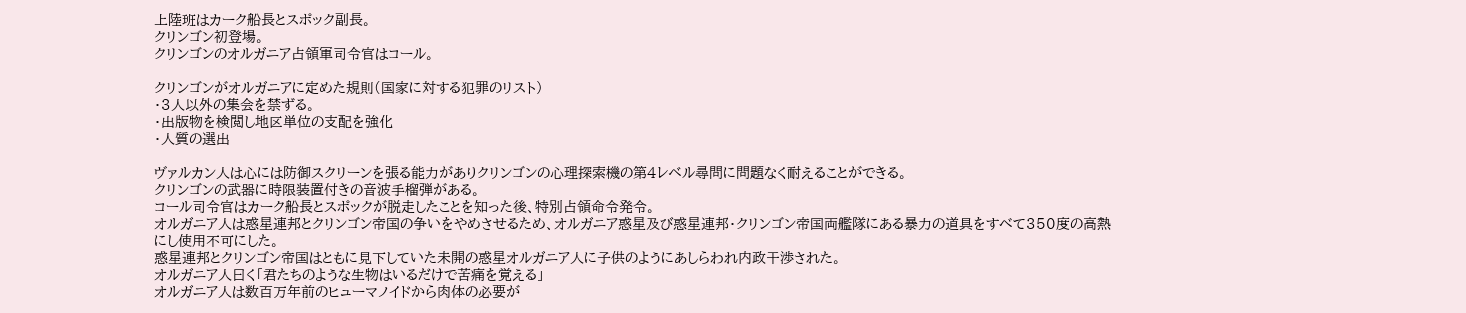上陸班はカーク船長とスポック副長。
クリンゴン初登場。
クリンゴンのオルガニア占領軍司令官はコール。

クリンゴンがオルガニアに定めた規則(国家に対する犯罪のリスト)
・3人以外の集会を禁ずる。
・出版物を検閲し地区単位の支配を強化
・人質の選出

ヴァルカン人は心には防御スクリーンを張る能力がありクリンゴンの心理探索機の第4レベル尋問に問題なく耐えることができる。
クリンゴンの武器に時限装置付きの音波手榴弾がある。
コール司令官はカーク船長とスポックが脱走したことを知った後、特別占領命令発令。
オルガニア人は惑星連邦とクリンゴン帝国の争いをやめさせるため、オルガニア惑星及び惑星連邦・クリンゴン帝国両艦隊にある暴力の道具をすべて350度の高熱にし使用不可にした。
惑星連邦とクリンゴン帝国はともに見下していた未開の惑星オルガニア人に子供のようにあしらわれ内政干渉された。
オルガニア人曰く「君たちのような生物はいるだけで苦痛を覚える」
オルガニア人は数百万年前のヒューマノイドから肉体の必要が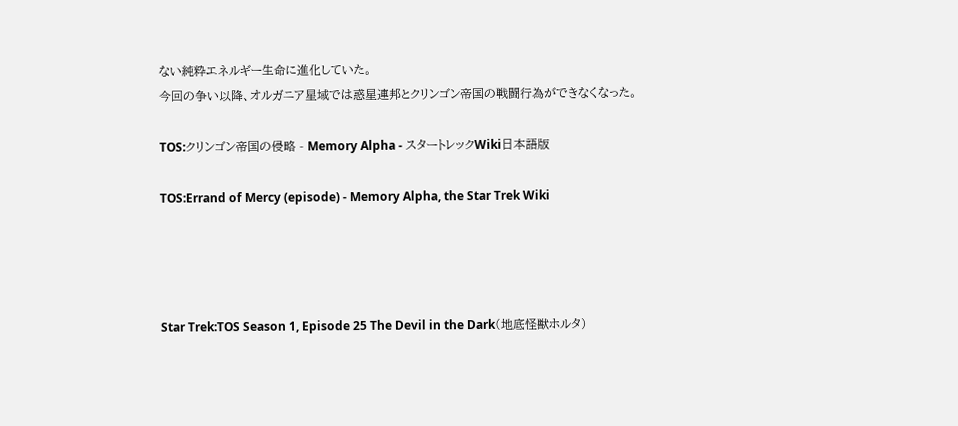ない純粋エネルギー生命に進化していた。
今回の争い以降、オルガニア星域では惑星連邦とクリンゴン帝国の戦闘行為ができなくなった。

TOS:クリンゴン帝国の侵略 - Memory Alpha - スタートレックWiki日本語版

TOS:Errand of Mercy (episode) - Memory Alpha, the Star Trek Wiki




Star Trek:TOS Season 1, Episode 25 The Devil in the Dark(地底怪獣ホルタ)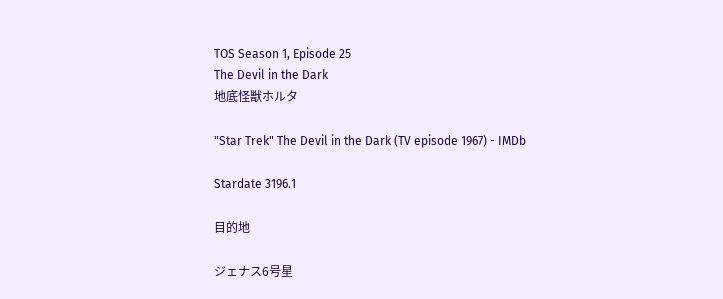TOS Season 1, Episode 25
The Devil in the Dark
地底怪獣ホルタ

"Star Trek" The Devil in the Dark (TV episode 1967) - IMDb

Stardate 3196.1

目的地

ジェナス6号星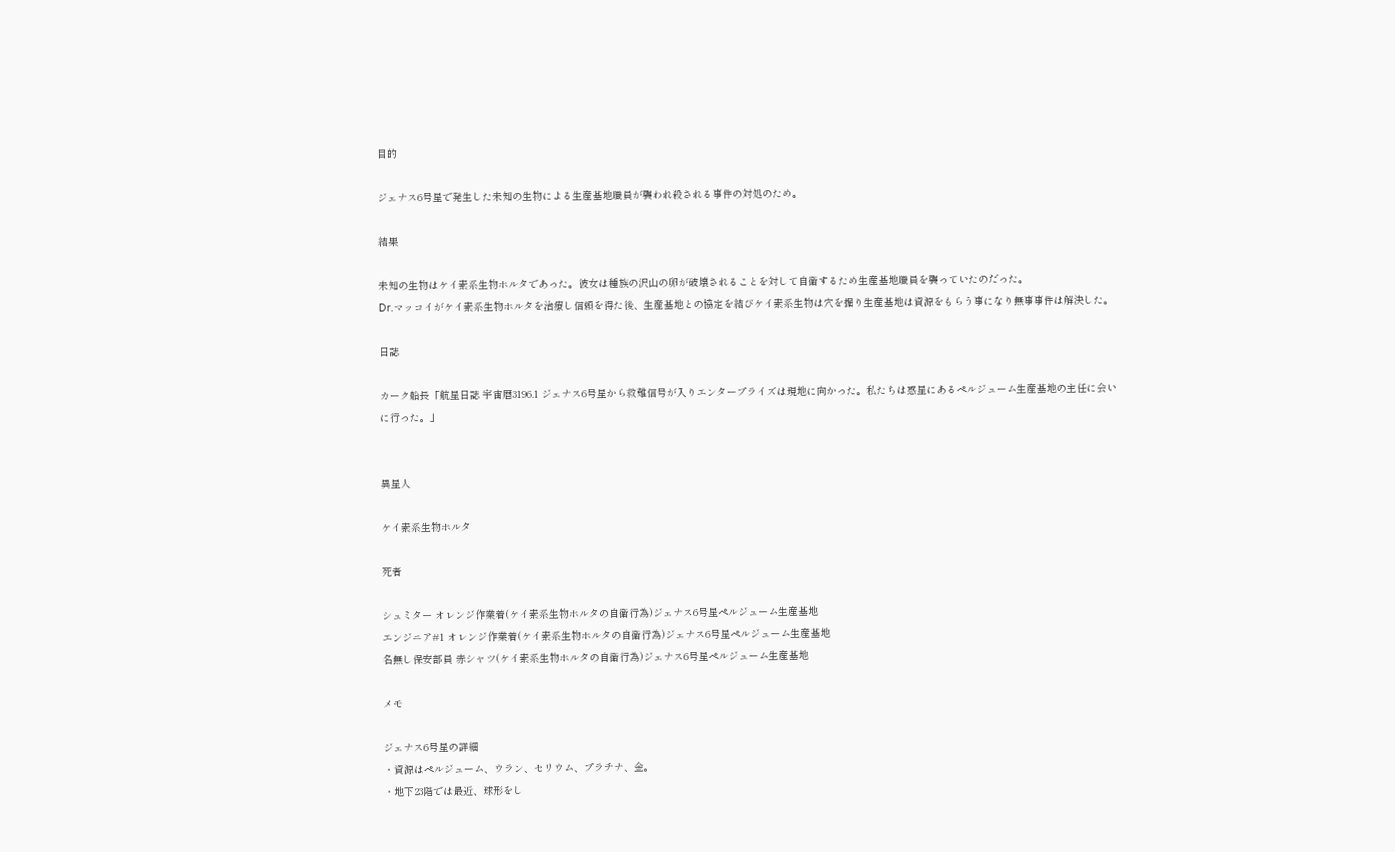目的

ジェナス6号星で発生した未知の生物による生産基地職員が襲われ殺される事件の対処のため。

結果

未知の生物はケイ素系生物ホルタであった。彼女は種族の沢山の卵が破壊されることを対して自衛するため生産基地職員を襲っていたのだった。
Dr.マッコイがケイ素系生物ホルタを治療し信頼を得た後、生産基地との協定を結びケイ素系生物は穴を掘り生産基地は資源をもらう事になり無事事件は解決した。

日誌

カーク船長「航星日誌 宇宙暦3196.1 ジェナス6号星から救難信号が入りエンタープライズは現地に向かった。私たちは惑星にあるペルジューム生産基地の主任に会いに行った。」


異星人

ケイ素系生物ホルタ

死者

シュミター オレンジ作業着(ケイ素系生物ホルタの自衛行為)ジェナス6号星ペルジューム生産基地
エンジニア#1 オレンジ作業着(ケイ素系生物ホルタの自衛行為)ジェナス6号星ペルジューム生産基地
名無し保安部員 赤シャツ(ケイ素系生物ホルタの自衛行為)ジェナス6号星ペルジューム生産基地

メモ

ジェナス6号星の詳細
・資源はペルジューム、ウラン、セリウム、プラチナ、金。
・地下23階では最近、球形をし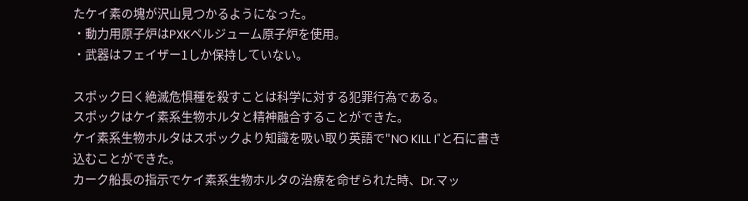たケイ素の塊が沢山見つかるようになった。
・動力用原子炉はPXKペルジューム原子炉を使用。
・武器はフェイザー1しか保持していない。

スポック曰く絶滅危惧種を殺すことは科学に対する犯罪行為である。
スポックはケイ素系生物ホルタと精神融合することができた。
ケイ素系生物ホルタはスポックより知識を吸い取り英語で"NO KILL I"と石に書き込むことができた。
カーク船長の指示でケイ素系生物ホルタの治療を命ぜられた時、Dr.マッ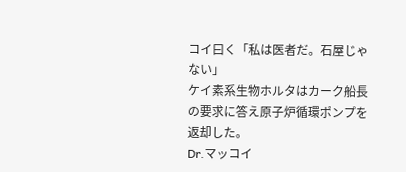コイ曰く「私は医者だ。石屋じゃない」
ケイ素系生物ホルタはカーク船長の要求に答え原子炉循環ポンプを返却した。
Dr.マッコイ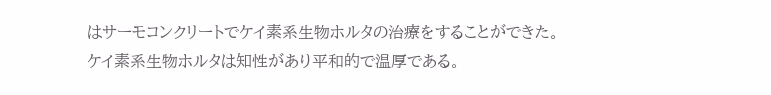はサーモコンクリートでケイ素系生物ホルタの治療をすることができた。
ケイ素系生物ホルタは知性があり平和的で温厚である。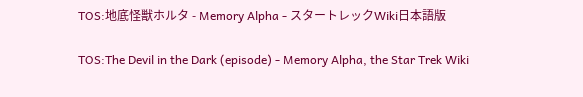TOS:地底怪獣ホルタ - Memory Alpha - スタートレックWiki日本語版

TOS:The Devil in the Dark (episode) - Memory Alpha, the Star Trek Wiki